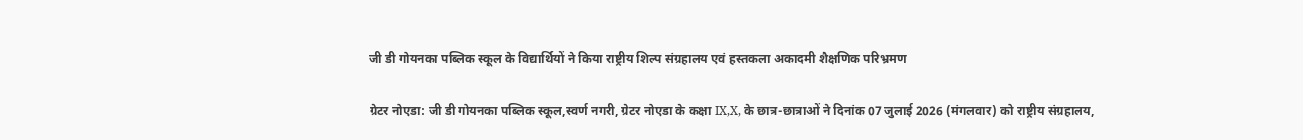जी डी गोयनका पब्लिक स्कूल के विद्यार्थियों ने किया राष्ट्रीय शिल्प संग्रहालय एवं हस्तकला अकादमी शैक्षणिक परिभ्रमण

ग्रेटर नोएडा: जी डी गोयनका पब्लिक स्कूल,स्वर्ण नगरी, ग्रेटर नोएडा के कक्षा IX,X, के छात्र-छात्राओं ने दिनांक 07 जुलाई 2026 (मंगलवार) को राष्ट्रीय संग्रहालय,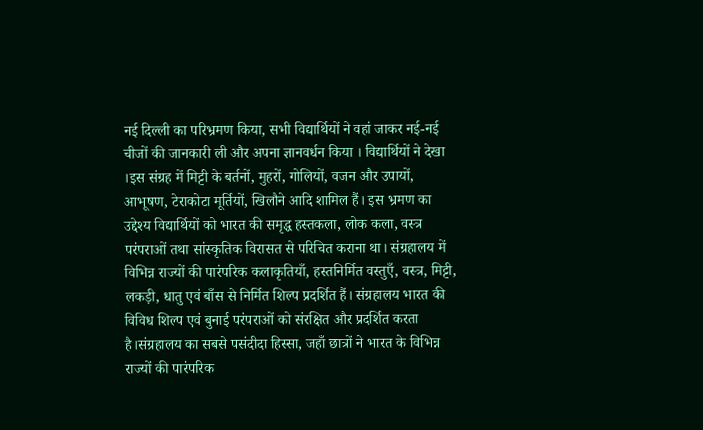नई दिल्ली का परिभ्रमण किया, सभी विद्यार्थियों ने वहां जाकर नई-नई चीजों की जानकारी ली और अपना ज्ञानवर्धन किया । विद्यार्थियों ने देखा ।इस संग्रह में मिट्टी के बर्तनों, मुहरों, गोलियों, वजन और उपायों, आभूषण, टेराकोटा मूर्तियों, खिलौने आदि शामिल हैं। इस भ्रमण का उद्देश्य विद्यार्थियों को भारत की समृद्ध हस्तकला, लोक कला, वस्त्र परंपराओं तथा सांस्कृतिक विरासत से परिचित कराना था। संग्रहालय में विभिन्न राज्यों की पारंपरिक कलाकृतियाँ, हस्तनिर्मित वस्तुएँ, वस्त्र, मिट्टी, लकड़ी, धातु एवं बाँस से निर्मित शिल्प प्रदर्शित हैं। संग्रहालय भारत की विविध शिल्प एवं बुनाई परंपराओं को संरक्षित और प्रदर्शित करता है।संग्रहालय का सबसे पसंदीदा हिस्सा, जहाँ छात्रों ने भारत के विभिन्न राज्यों की पारंपरिक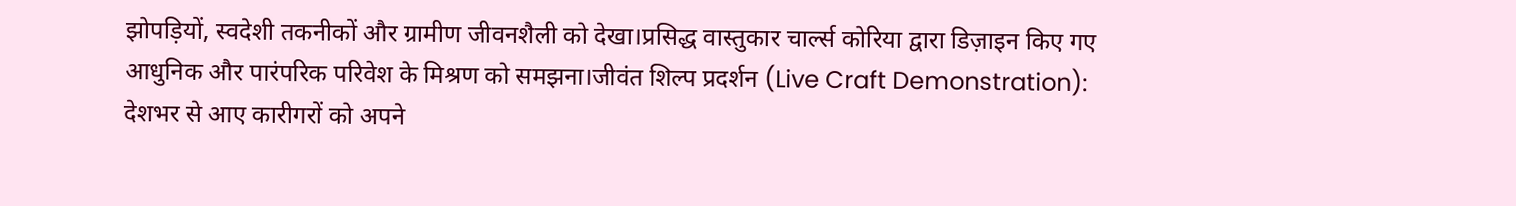झोपड़ियों, स्वदेशी तकनीकों और ग्रामीण जीवनशैली को देखा।प्रसिद्ध वास्तुकार चार्ल्स कोरिया द्वारा डिज़ाइन किए गए आधुनिक और पारंपरिक परिवेश के मिश्रण को समझना।जीवंत शिल्प प्रदर्शन (Live Craft Demonstration): देशभर से आए कारीगरों को अपने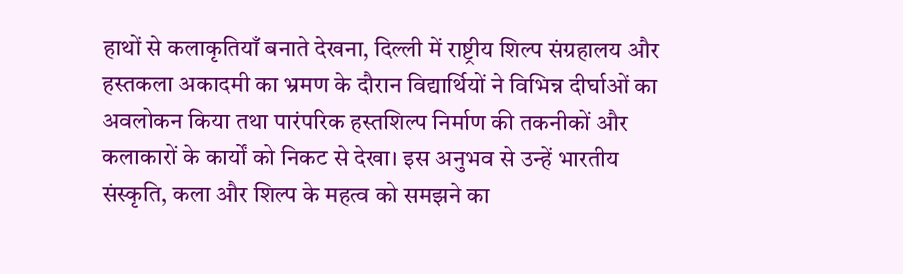हाथों से कलाकृतियाँ बनाते देखना, दिल्ली में राष्ट्रीय शिल्प संग्रहालय और हस्तकला अकादमी का भ्रमण के दौरान विद्यार्थियों ने विभिन्न दीर्घाओं का अवलोकन किया तथा पारंपरिक हस्तशिल्प निर्माण की तकनीकों और कलाकारों के कार्यों को निकट से देखा। इस अनुभव से उन्हें भारतीय संस्कृति, कला और शिल्प के महत्व को समझने का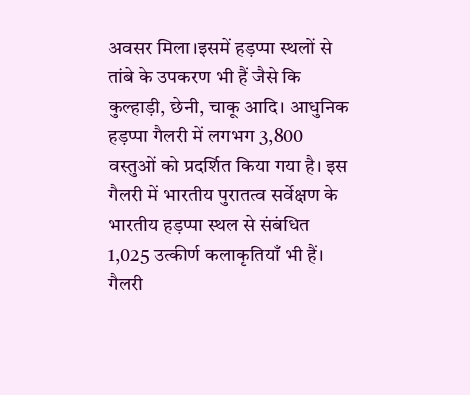अवसर मिला।इसमें हड़प्पा स्थलों से तांबे के उपकरण भी हैं जैसे कि कुल्हाड़ी, छेनी, चाकू आदि। आधुनिक हड़प्पा गैलरी में लगभग 3,800 वस्तुओं को प्रदर्शित किया गया है। इस गैलरी में भारतीय पुरातत्व सर्वेक्षण के भारतीय हड़प्पा स्थल से संबंधित 1,025 उत्कीर्ण कलाकृतियाँ भी हैं।
गैलरी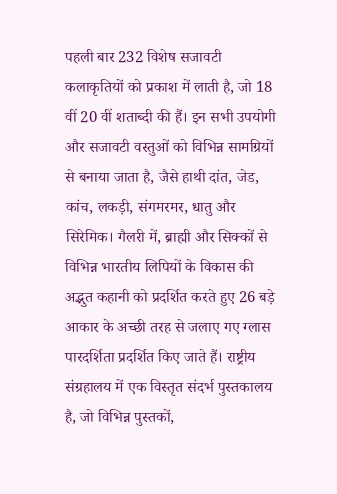पहली बार 232 विशेष सजावटी कलाकृतियों को प्रकाश में लाती है, जो 18 वीं 20 वीं शताब्दी की हैं। इन सभी उपयोगी और सजावटी वस्तुओं को विभिन्न सामग्रियों से बनाया जाता है, जैसे हाथी दांत, जेड, कांच, लकड़ी, संगमरमर, धातु और सिरेमिक। गैलरी में, ब्राह्मी और सिक्कों से विभिन्न भारतीय लिपियों के विकास की अद्भुत कहानी को प्रदर्शित करते हुए 26 बड़े आकार के अच्छी तरह से जलाए गए ग्लास पारदर्शिता प्रदर्शित किए जाते हैं। राष्ट्रीय संग्रहालय में एक विस्तृत संदर्भ पुस्तकालय है, जो विभिन्न पुस्तकों,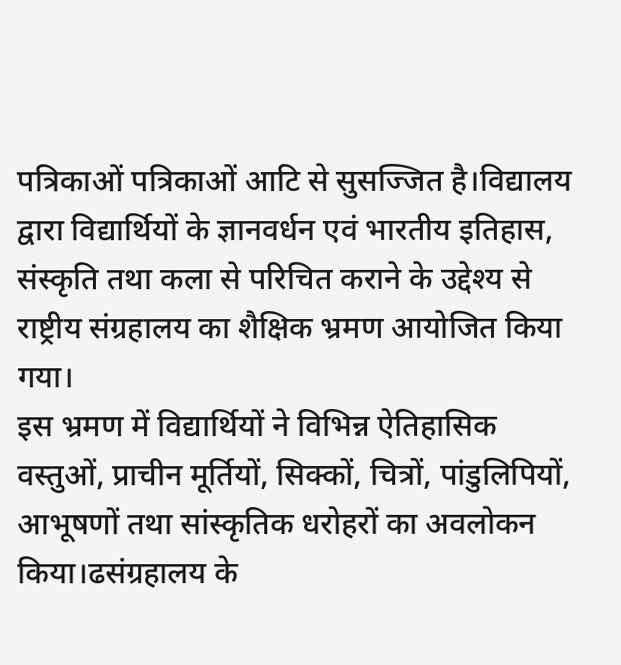पत्रिकाओं पत्रिकाओं आटि से सुसज्जित है।विद्यालय द्वारा विद्यार्थियों के ज्ञानवर्धन एवं भारतीय इतिहास, संस्कृति तथा कला से परिचित कराने के उद्देश्य से राष्ट्रीय संग्रहालय का शैक्षिक भ्रमण आयोजित किया गया।
इस भ्रमण में विद्यार्थियों ने विभिन्न ऐतिहासिक वस्तुओं, प्राचीन मूर्तियों, सिक्कों, चित्रों, पांडुलिपियों, आभूषणों तथा सांस्कृतिक धरोहरों का अवलोकन किया।ढसंग्रहालय के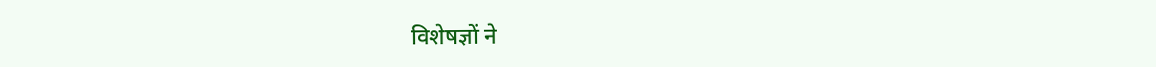विशेषज्ञों ने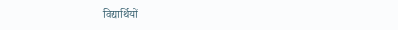विद्यार्थियों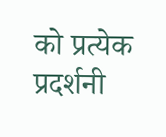को प्रत्येक प्रदर्शनी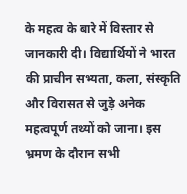के महत्व के बारे में विस्तार से जानकारी दी। विद्यार्थियों ने भारत की प्राचीन सभ्यता, कला, संस्कृति और विरासत से जुड़े अनेक महत्वपूर्ण तथ्यों को जाना। इस भ्रमण के दौरान सभी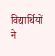विद्यार्थियों ने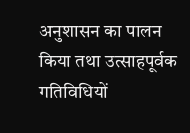अनुशासन का पालन किया तथा उत्साहपूर्वक गतिविधियों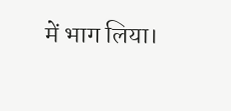में भाग लिया।